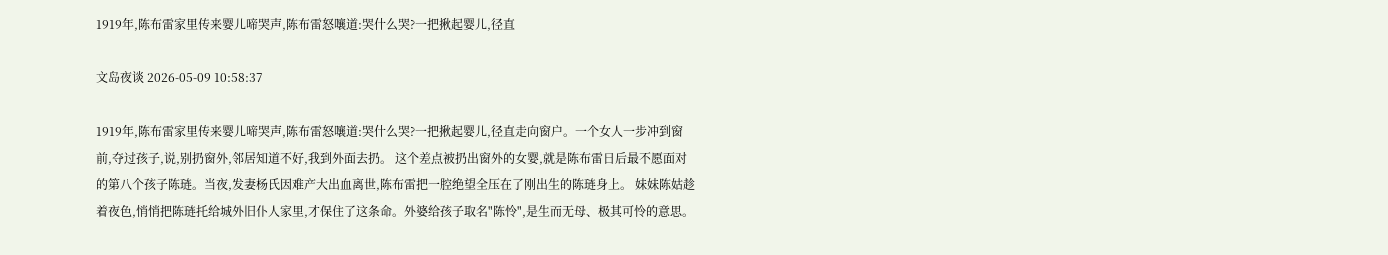1919年,陈布雷家里传来婴儿啼哭声,陈布雷怒嚷道:哭什么哭?一把揪起婴儿,径直

文岛夜谈 2026-05-09 10:58:37

1919年,陈布雷家里传来婴儿啼哭声,陈布雷怒嚷道:哭什么哭?一把揪起婴儿,径直走向窗户。一个女人一步冲到窗前,夺过孩子,说,别扔窗外,邻居知道不好,我到外面去扔。 这个差点被扔出窗外的女婴,就是陈布雷日后最不愿面对的第八个孩子陈琏。当夜,发妻杨氏因难产大出血离世,陈布雷把一腔绝望全压在了刚出生的陈琏身上。 妹妹陈姑趁着夜色,悄悄把陈琏托给城外旧仆人家里,才保住了这条命。外婆给孩子取名"陈怜",是生而无母、极其可怜的意思。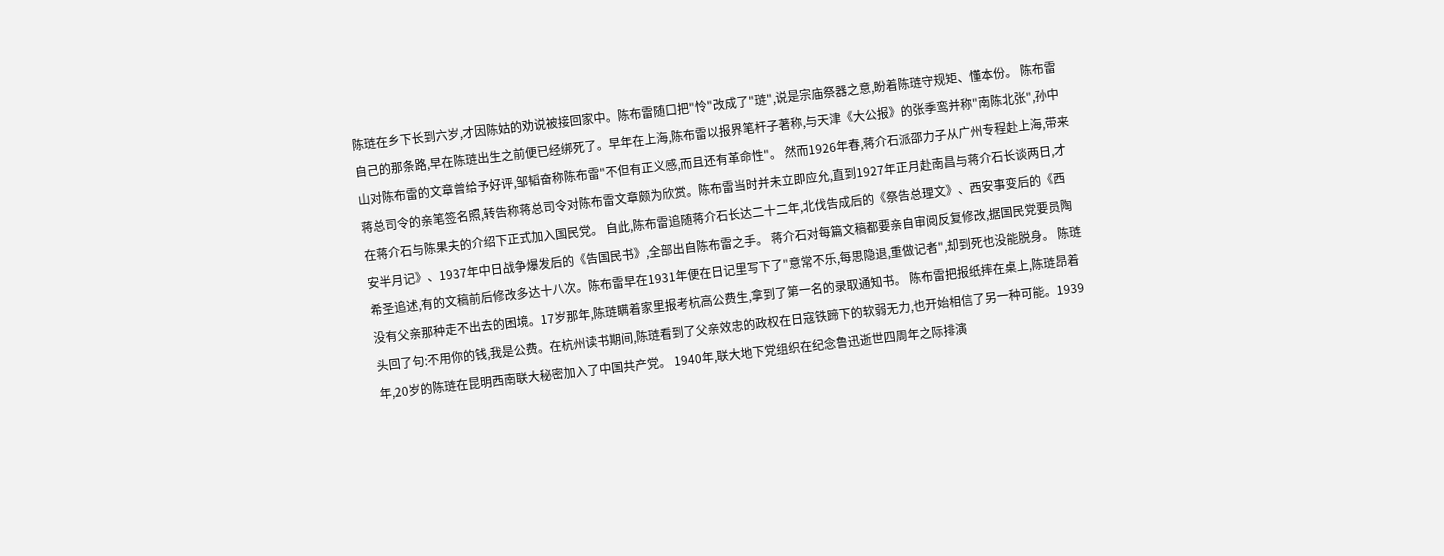陈琏在乡下长到六岁,才因陈姑的劝说被接回家中。陈布雷随口把"怜"改成了"琏",说是宗庙祭器之意,盼着陈琏守规矩、懂本份。 陈布雷自己的那条路,早在陈琏出生之前便已经绑死了。早年在上海,陈布雷以报界笔杆子著称,与天津《大公报》的张季鸾并称"南陈北张",孙中山对陈布雷的文章曾给予好评,邹韬奋称陈布雷"不但有正义感,而且还有革命性"。 然而1926年春,蒋介石派邵力子从广州专程赴上海,带来蒋总司令的亲笔签名照,转告称蒋总司令对陈布雷文章颇为欣赏。陈布雷当时并未立即应允,直到1927年正月赴南昌与蒋介石长谈两日,才在蒋介石与陈果夫的介绍下正式加入国民党。 自此,陈布雷追随蒋介石长达二十二年,北伐告成后的《祭告总理文》、西安事变后的《西安半月记》、1937年中日战争爆发后的《告国民书》,全部出自陈布雷之手。 蒋介石对每篇文稿都要亲自审阅反复修改,据国民党要员陶希圣追述,有的文稿前后修改多达十八次。陈布雷早在1931年便在日记里写下了"意常不乐,每思隐退,重做记者",却到死也没能脱身。 陈琏没有父亲那种走不出去的困境。17岁那年,陈琏瞒着家里报考杭高公费生,拿到了第一名的录取通知书。 陈布雷把报纸摔在桌上,陈琏昂着头回了句:不用你的钱,我是公费。在杭州读书期间,陈琏看到了父亲效忠的政权在日寇铁蹄下的软弱无力,也开始相信了另一种可能。1939年,20岁的陈琏在昆明西南联大秘密加入了中国共产党。 1940年,联大地下党组织在纪念鲁迅逝世四周年之际排演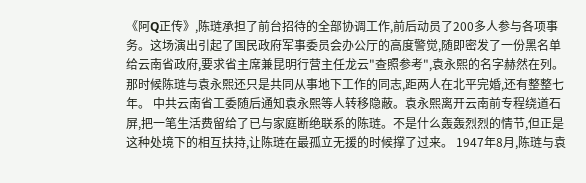《阿Q正传》,陈琏承担了前台招待的全部协调工作,前后动员了200多人参与各项事务。这场演出引起了国民政府军事委员会办公厅的高度警觉,随即密发了一份黑名单给云南省政府,要求省主席兼昆明行营主任龙云"查照参考",袁永熙的名字赫然在列。那时候陈琏与袁永熙还只是共同从事地下工作的同志,距两人在北平完婚,还有整整七年。 中共云南省工委随后通知袁永熙等人转移隐蔽。袁永熙离开云南前专程绕道石屏,把一笔生活费留给了已与家庭断绝联系的陈琏。不是什么轰轰烈烈的情节,但正是这种处境下的相互扶持,让陈琏在最孤立无援的时候撑了过来。 1947年8月,陈琏与袁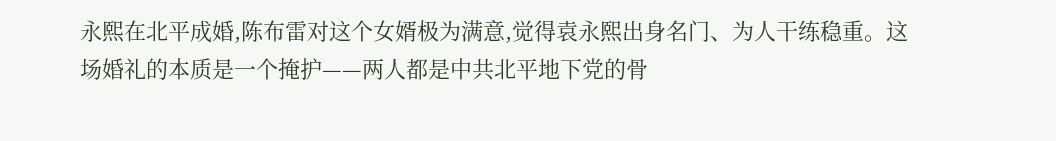永熙在北平成婚,陈布雷对这个女婿极为满意,觉得袁永熙出身名门、为人干练稳重。这场婚礼的本质是一个掩护——两人都是中共北平地下党的骨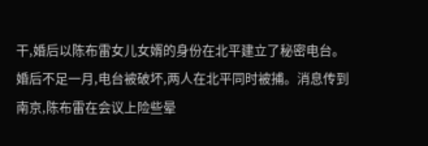干,婚后以陈布雷女儿女婿的身份在北平建立了秘密电台。 婚后不足一月,电台被破坏,两人在北平同时被捕。消息传到南京,陈布雷在会议上险些晕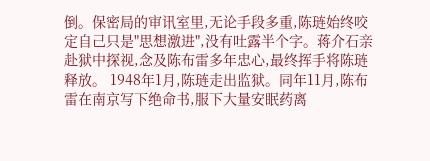倒。保密局的审讯室里,无论手段多重,陈琏始终咬定自己只是"思想激进",没有吐露半个字。蒋介石亲赴狱中探视,念及陈布雷多年忠心,最终挥手将陈琏释放。 1948年1月,陈琏走出监狱。同年11月,陈布雷在南京写下绝命书,服下大量安眠药离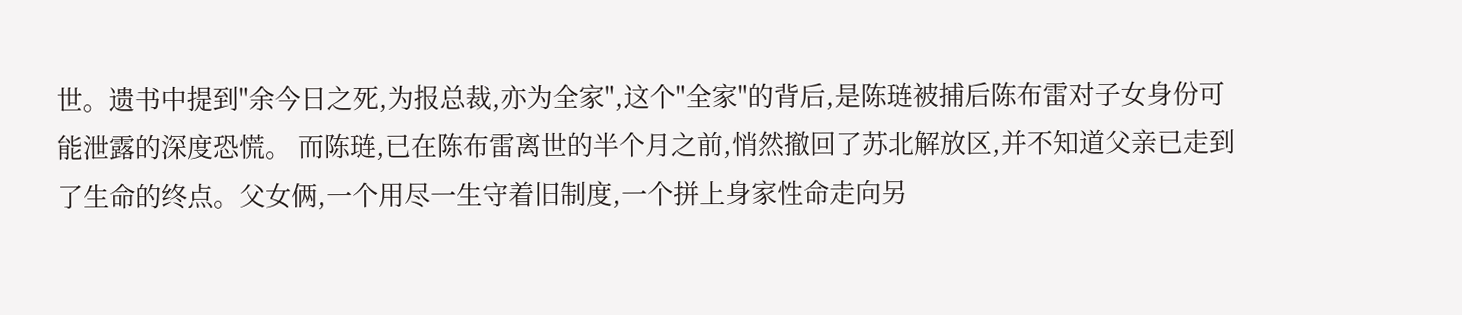世。遗书中提到"余今日之死,为报总裁,亦为全家",这个"全家"的背后,是陈琏被捕后陈布雷对子女身份可能泄露的深度恐慌。 而陈琏,已在陈布雷离世的半个月之前,悄然撤回了苏北解放区,并不知道父亲已走到了生命的终点。父女俩,一个用尽一生守着旧制度,一个拼上身家性命走向另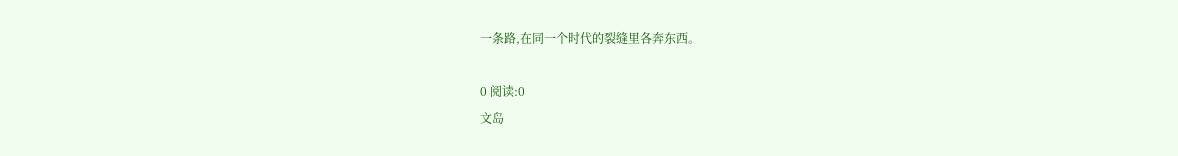一条路,在同一个时代的裂缝里各奔东西。

0 阅读:0
文岛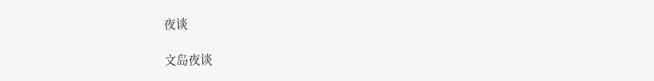夜谈

文岛夜谈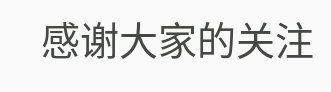感谢大家的关注